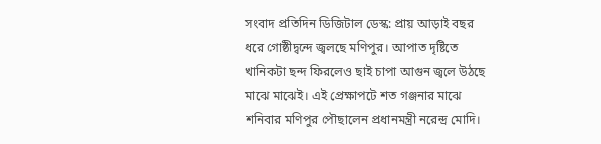সংবাদ প্রতিদিন ডিজিটাল ডেস্ক: প্রায় আড়াই বছর ধরে গোষ্ঠীদ্বন্দে জ্বলছে মণিপুর। আপাত দৃষ্টিতে খানিকটা ছন্দ ফিরলেও ছাই চাপা আগুন জ্বলে উঠছে মাঝে মাঝেই। এই প্রেক্ষাপটে শত গঞ্জনার মাঝে শনিবার মণিপুর পৌছালেন প্রধানমন্ত্রী নরেন্দ্র মোদি।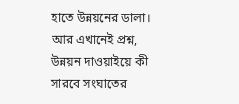হাতে উন্নয়নের ডালা। আর এখানেই প্রশ্ন, উন্নয়ন দাওয়াইয়ে কী সারবে সংঘাতের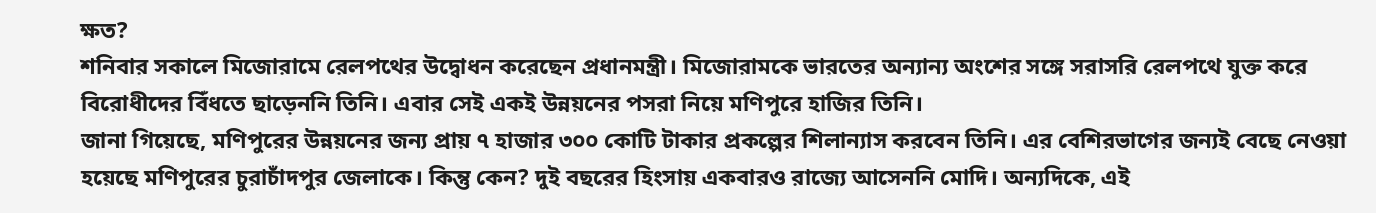ক্ষত?
শনিবার সকালে মিজোরামে রেলপথের উদ্বোধন করেছেন প্রধানমন্ত্রী। মিজোরামকে ভারতের অন্যান্য অংশের সঙ্গে সরাসরি রেলপথে যুক্ত করে বিরোধীদের বিঁধতে ছাড়েননি তিনি। এবার সেই একই উন্নয়নের পসরা নিয়ে মণিপুরে হাজির তিনি।
জানা গিয়েছে, মণিপুরের উন্নয়নের জন্য প্রায় ৭ হাজার ৩০০ কোটি টাকার প্রকল্পের শিলান্যাস করবেন তিনি। এর বেশিরভাগের জন্যই বেছে নেওয়া হয়েছে মণিপুরের চুরাচাঁদপুর জেলাকে। কিন্তু কেন? দুই বছরের হিংসায় একবারও রাজ্যে আসেননি মোদি। অন্যদিকে, এই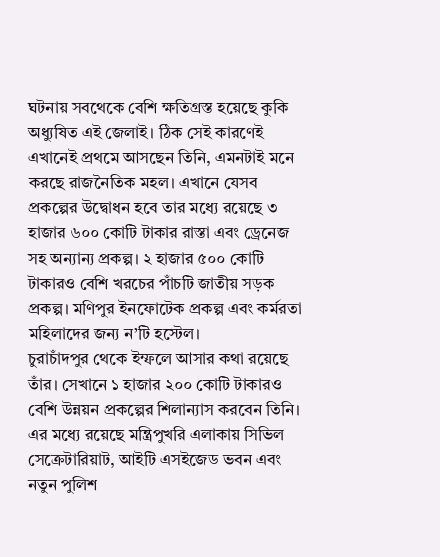ঘটনায় সবথেকে বেশি ক্ষতিগ্রস্ত হয়েছে কুকি অধ্যুষিত এই জেলাই। ঠিক সেই কারণেই এখানেই প্রথমে আসছেন তিনি, এমনটাই মনে করছে রাজনৈতিক মহল। এখানে যেসব প্রকল্পের উদ্বোধন হবে তার মধ্যে রয়েছে ৩ হাজার ৬০০ কোটি টাকার রাস্তা এবং ড্রেনেজ সহ অন্যান্য প্রকল্প। ২ হাজার ৫০০ কোটি টাকারও বেশি খরচের পাঁচটি জাতীয় সড়ক প্রকল্প। মণিপুর ইনফোটেক প্রকল্প এবং কর্মরতা মহিলাদের জন্য ন’টি হস্টেল।
চুরাচাঁদপুর থেকে ইম্ফলে আসার কথা রয়েছে তাঁর। সেখানে ১ হাজার ২০০ কোটি টাকারও বেশি উন্নয়ন প্রকল্পের শিলান্যাস করবেন তিনি। এর মধ্যে রয়েছে মন্ত্রিপুখরি এলাকায় সিভিল সেক্রেটারিয়াট, আইটি এসইজেড ভবন এবং নতুন পুলিশ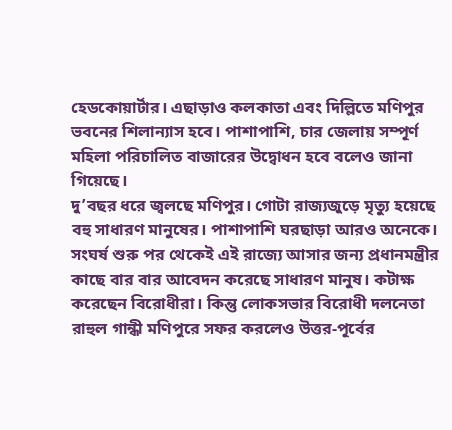হেডকোয়ার্টার। এছাড়াও কলকাতা এবং দিল্লিতে মণিপুর ভবনের শিলান্যাস হবে। পাশাপাশি, চার জেলায় সম্পূর্ণ মহিলা পরিচালিত বাজারের উদ্বোধন হবে বলেও জানা গিয়েছে।
দু’বছর ধরে জ্বলছে মণিপুর। গোটা রাজ্যজুড়ে মৃত্যু হয়েছে বহু সাধারণ মানুষের। পাশাপাশি ঘরছাড়া আরও অনেকে। সংঘর্ষ শুরু পর থেকেই এই রাজ্যে আসার জন্য প্রধানমন্ত্রীর কাছে বার বার আবেদন করেছে সাধারণ মানুষ। কটাক্ষ করেছেন বিরোধীরা। কিন্তু লোকসভার বিরোধী দলনেতা রাহুল গান্ধী মণিপুরে সফর করলেও উত্তর-পূর্বের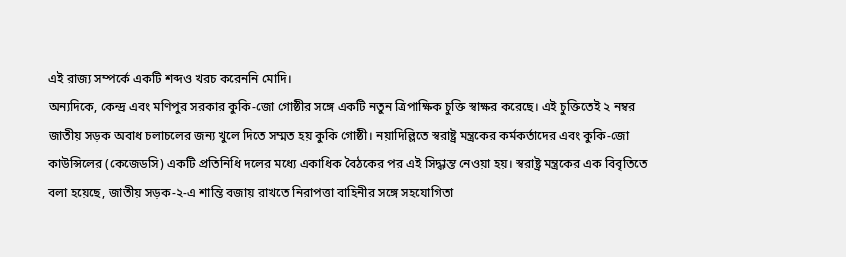এই রাজ্য সম্পর্কে একটি শব্দও খরচ করেননি মোদি।
অন্যদিকে, কেন্দ্র এবং মণিপুর সরকার কুকি-জো গোষ্ঠীর সঙ্গে একটি নতুন ত্রিপাক্ষিক চুক্তি স্বাক্ষর করেছে। এই চুক্তিতেই ২ নম্বর জাতীয় সড়ক অবাধ চলাচলের জন্য খুলে দিতে সম্মত হয় কুকি গোষ্ঠী। নয়াদিল্লিতে স্বরাষ্ট্র মন্ত্রকের কর্মকর্তাদের এবং কুকি-জো কাউন্সিলের (কেজেডসি) একটি প্রতিনিধি দলের মধ্যে একাধিক বৈঠকের পর এই সিদ্ধান্ত নেওয়া হয়। স্বরাষ্ট্র মন্ত্রকের এক বিবৃতিতে বলা হয়েছে, জাতীয় সড়ক-২-এ শান্তি বজায় রাখতে নিরাপত্তা বাহিনীর সঙ্গে সহযোগিতা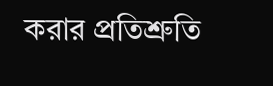করার প্রতিশ্রুতি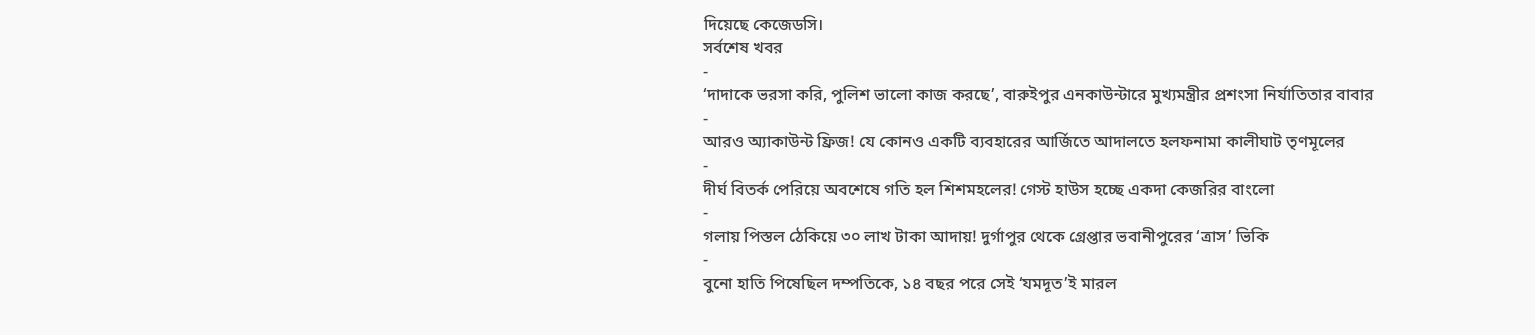দিয়েছে কেজেডসি।
সর্বশেষ খবর
-
‘দাদাকে ভরসা করি, পুলিশ ভালো কাজ করছে’, বারুইপুর এনকাউন্টারে মুখ্যমন্ত্রীর প্রশংসা নির্যাতিতার বাবার
-
আরও অ্যাকাউন্ট ফ্রিজ! যে কোনও একটি ব্যবহারের আর্জিতে আদালতে হলফনামা কালীঘাট তৃণমূলের
-
দীর্ঘ বিতর্ক পেরিয়ে অবশেষে গতি হল শিশমহলের! গেস্ট হাউস হচ্ছে একদা কেজরির বাংলো
-
গলায় পিস্তল ঠেকিয়ে ৩০ লাখ টাকা আদায়! দুর্গাপুর থেকে গ্রেপ্তার ভবানীপুরের ‘ত্রাস’ ভিকি
-
বুনো হাতি পিষেছিল দম্পতিকে, ১৪ বছর পরে সেই ‘যমদূত’ই মারল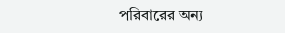পরিবারের অন্য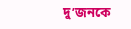দু’জনকে